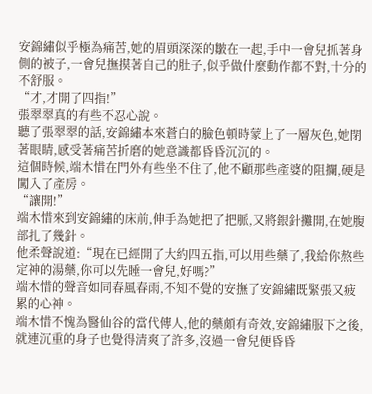安錦繡似乎極為痛苦,她的眉頭深深的皺在一起,手中一會兒抓著身側的被子,一會兒撫摸著自己的肚子,似乎做什麼動作都不對,十分的不舒服。
“才,才開了四指!”
張翠翠真的有些不忍心說。
聽了張翠翠的話,安錦繡本來蒼白的臉色頓時蒙上了一層灰色,她閉著眼睛,感受著痛苦折磨的她意識都昏昏沉沉的。
這個時候,端木惜在門外有些坐不住了,他不顧那些產婆的阻攔,硬是闖入了產房。
“讓開!”
端木惜來到安錦繡的床前,伸手為她把了把脈,又將銀針攤開,在她腹部扎了幾針。
他柔聲說道:“現在已經開了大約四五指,可以用些藥了,我給你熬些定神的湯藥,你可以先睡一會兒,好嗎?”
端木惜的聲音如同春風春雨,不知不覺的安撫了安錦繡既緊張又疲累的心神。
端木惜不愧為醫仙谷的當代傳人,他的藥頗有奇效,安錦繡服下之後,就連沉重的身子也覺得清爽了許多,沒過一會兒便昏昏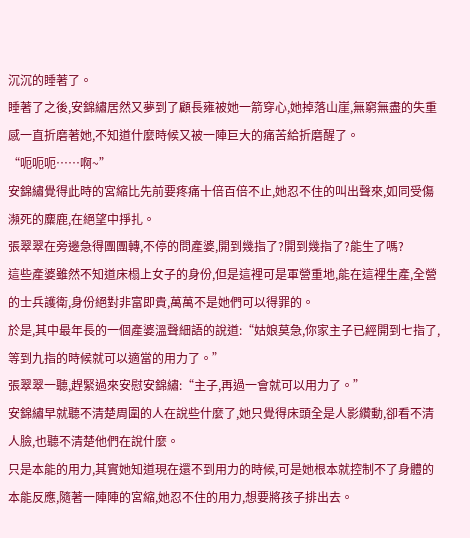沉沉的睡著了。
睡著了之後,安錦繡居然又夢到了顧長雍被她一箭穿心,她掉落山崖,無窮無盡的失重感一直折磨著她,不知道什麼時候又被一陣巨大的痛苦給折磨醒了。
“呃呃呃……啊~”
安錦繡覺得此時的宮縮比先前要疼痛十倍百倍不止,她忍不住的叫出聲來,如同受傷瀕死的麋鹿,在絕望中掙扎。
張翠翠在旁邊急得團團轉,不停的問產婆,開到幾指了?開到幾指了?能生了嗎?
這些產婆雖然不知道床榻上女子的身份,但是這裡可是軍營重地,能在這裡生產,全營的士兵護衛,身份絕對非富即貴,萬萬不是她們可以得罪的。
於是,其中最年長的一個產婆溫聲細語的說道:“姑娘莫急,你家主子已經開到七指了,等到九指的時候就可以適當的用力了。”
張翠翠一聽,趕緊過來安慰安錦繡:“主子,再過一會就可以用力了。”
安錦繡早就聽不清楚周圍的人在說些什麼了,她只覺得床頭全是人影纘動,卻看不清人臉,也聽不清楚他們在說什麼。
只是本能的用力,其實她知道現在還不到用力的時候,可是她根本就控制不了身體的本能反應,隨著一陣陣的宮縮,她忍不住的用力,想要將孩子排出去。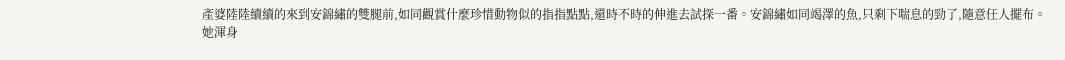產婆陸陸續續的來到安錦繡的雙腿前,如同觀賞什麼珍惜動物似的指指點點,還時不時的伸進去試探一番。安錦繡如同竭澤的魚,只剩下喘息的勁了,隨意任人擺布。
她渾身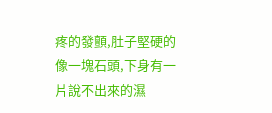疼的發顫,肚子堅硬的像一塊石頭,下身有一片說不出來的濕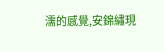濡的感覺,安錦繡現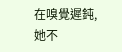在嗅覺遲鈍,她不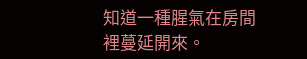知道一種腥氣在房間裡蔓延開來。